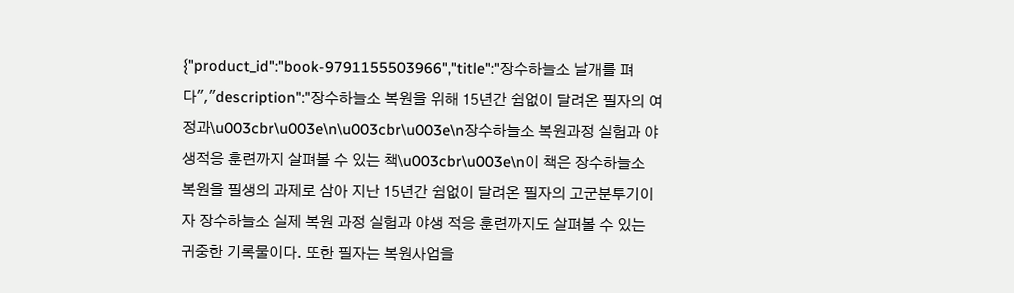{"product_id":"book-9791155503966","title":"장수하늘소 날개를 펴다","description":"장수하늘소 복원을 위해 15년간 쉼없이 달려온 필자의 여정과\u003cbr\u003e\n\u003cbr\u003e\n장수하늘소 복원과정 실험과 야생적응 훈련까지 살펴볼 수 있는 책\u003cbr\u003e\n이 책은 장수하늘소 복원을 필생의 과제로 삼아 지난 15년간 쉼없이 달려온 필자의 고군분투기이자 장수하늘소 실제 복원 과정 실험과 야생 적응 훈련까지도 살펴볼 수 있는 귀중한 기록물이다. 또한 필자는 복원사업을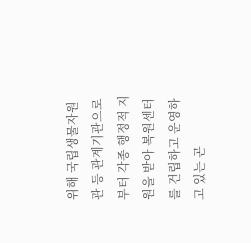위해 국립생물자원관 등 관계기관으로부터 각종 행정적 지원을 받아 복원센터를 건립하고 운영하고 있는 곤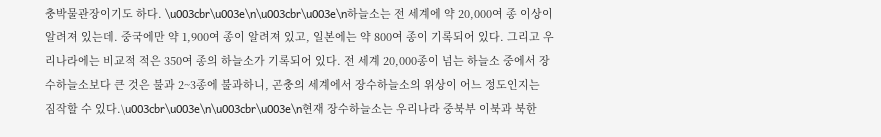충박물관장이기도 하다. \u003cbr\u003e\n\u003cbr\u003e\n하늘소는 전 세계에 약 20,000여 종 이상이 알려져 있는데. 중국에만 약 1,900여 종이 알려져 있고, 일본에는 약 800여 종이 기록되어 있다. 그리고 우리나라에는 비교적 적은 350여 종의 하늘소가 기록되어 있다. 전 세계 20,000종이 넘는 하늘소 중에서 장수하늘소보다 큰 것은 불과 2~3종에 불과하니, 곤충의 세계에서 장수하늘소의 위상이 어느 정도인지는  짐작할 수 있다.\u003cbr\u003e\n\u003cbr\u003e\n현재 장수하늘소는 우리나라 중북부 이북과 북한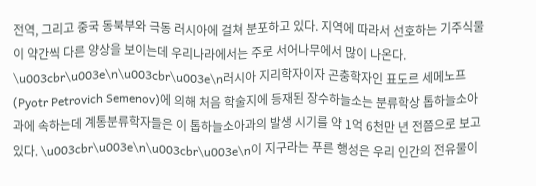전역, 그리고 중국 동북부와 극동 러시아에 걸쳐 분포하고 있다. 지역에 따라서 선호하는 기주식물이 약간씩 다른 양상을 보이는데 우리나라에서는 주로 서어나무에서 많이 나온다. \u003cbr\u003e\n\u003cbr\u003e\n러시아 지리학자이자 곤충학자인 표도르 세메노프(Pyotr Petrovich Semenov)에 의해 처음 학술지에 등재된 장수하늘소는 분류학상 톱하늘소아과에 속하는데 계통분류학자들은 이 톱하늘소아과의 발생 시기를 약 1억 6천만 년 전쯤으로 보고 있다. \u003cbr\u003e\n\u003cbr\u003e\n이 지구라는 푸른 행성은 우리 인간의 전유물이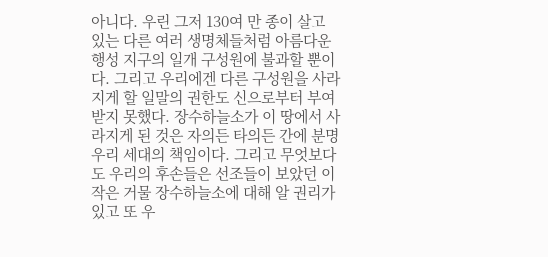아니다. 우린 그저 130여 만 종이 살고 있는 다른 여러 생명체들처럼 아름다운 행성 지구의 일개 구성원에 불과할 뿐이다. 그리고 우리에겐 다른 구성원을 사라지게 할 일말의 권한도 신으로부터 부여받지 못했다. 장수하늘소가 이 땅에서 사라지게 된 것은 자의든 타의든 간에 분명 우리 세대의 책임이다. 그리고 무엇보다도 우리의 후손들은 선조들이 보았던 이 작은 거물 장수하늘소에 대해 알 권리가 있고 또 우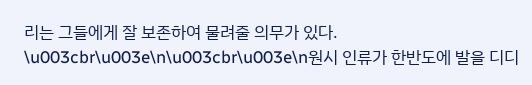리는 그들에게 잘 보존하여 물려줄 의무가 있다. \u003cbr\u003e\n\u003cbr\u003e\n원시 인류가 한반도에 발을 디디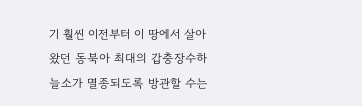기 훨씬 이전부터 이 땅에서 살아왔던 동북아 최대의 갑충장수하늘소가 멸종되도록 방관할 수는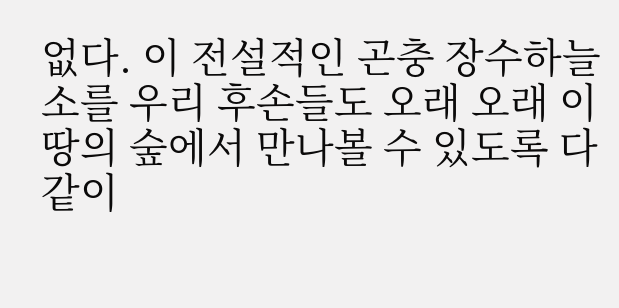없다. 이 전설적인 곤충 장수하늘소를 우리 후손들도 오래 오래 이 땅의 숲에서 만나볼 수 있도록 다 같이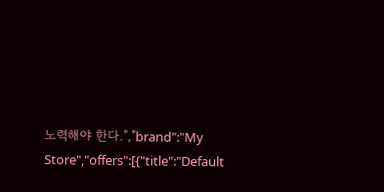노력해야 한다.","brand":"My Store","offers":[{"title":"Default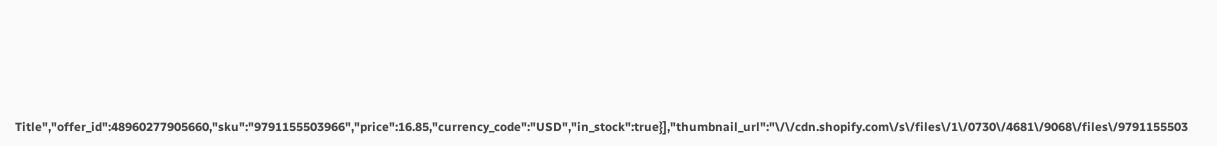Title","offer_id":48960277905660,"sku":"9791155503966","price":16.85,"currency_code":"USD","in_stock":true}],"thumbnail_url":"\/\/cdn.shopify.com\/s\/files\/1\/0730\/4681\/9068\/files\/9791155503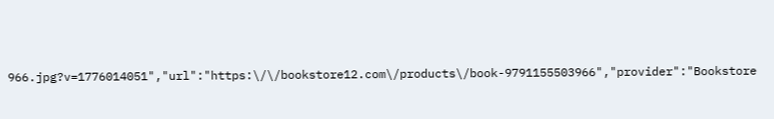966.jpg?v=1776014051","url":"https:\/\/bookstore12.com\/products\/book-9791155503966","provider":"Bookstore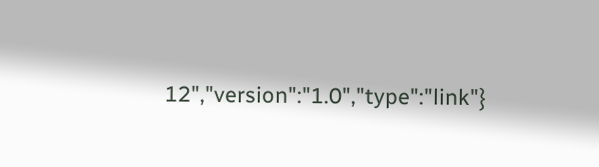12","version":"1.0","type":"link"}